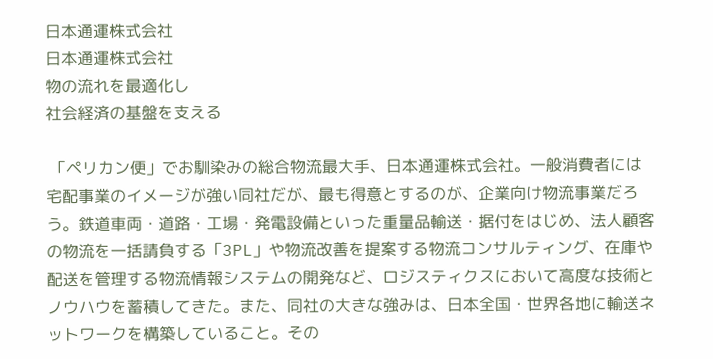日本通運株式会社
日本通運株式会社
物の流れを最適化し
社会経済の基盤を支える

 「ペリカン便」でお馴染みの総合物流最大手、日本通運株式会社。一般消費者には宅配事業のイメージが強い同社だが、最も得意とするのが、企業向け物流事業だろう。鉄道車両・道路・工場・発電設備といった重量品輸送・据付をはじめ、法人顧客の物流を一括請負する「3PL」や物流改善を提案する物流コンサルティング、在庫や配送を管理する物流情報システムの開発など、ロジスティクスにおいて高度な技術とノウハウを蓄積してきた。また、同社の大きな強みは、日本全国・世界各地に輸送ネットワークを構築していること。その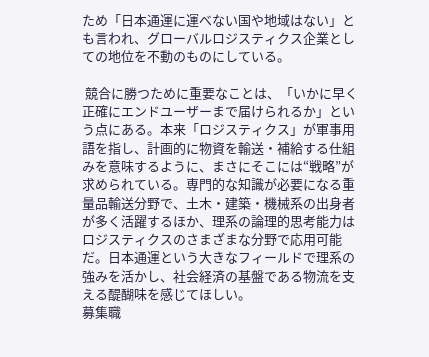ため「日本通運に運べない国や地域はない」とも言われ、グローバルロジスティクス企業としての地位を不動のものにしている。

 競合に勝つために重要なことは、「いかに早く正確にエンドユーザーまで届けられるか」という点にある。本来「ロジスティクス」が軍事用語を指し、計画的に物資を輸送・補給する仕組みを意味するように、まさにそこには“戦略”が求められている。専門的な知識が必要になる重量品輸送分野で、土木・建築・機械系の出身者が多く活躍するほか、理系の論理的思考能力はロジスティクスのさまざまな分野で応用可能だ。日本通運という大きなフィールドで理系の強みを活かし、社会経済の基盤である物流を支える醍醐味を感じてほしい。
募集職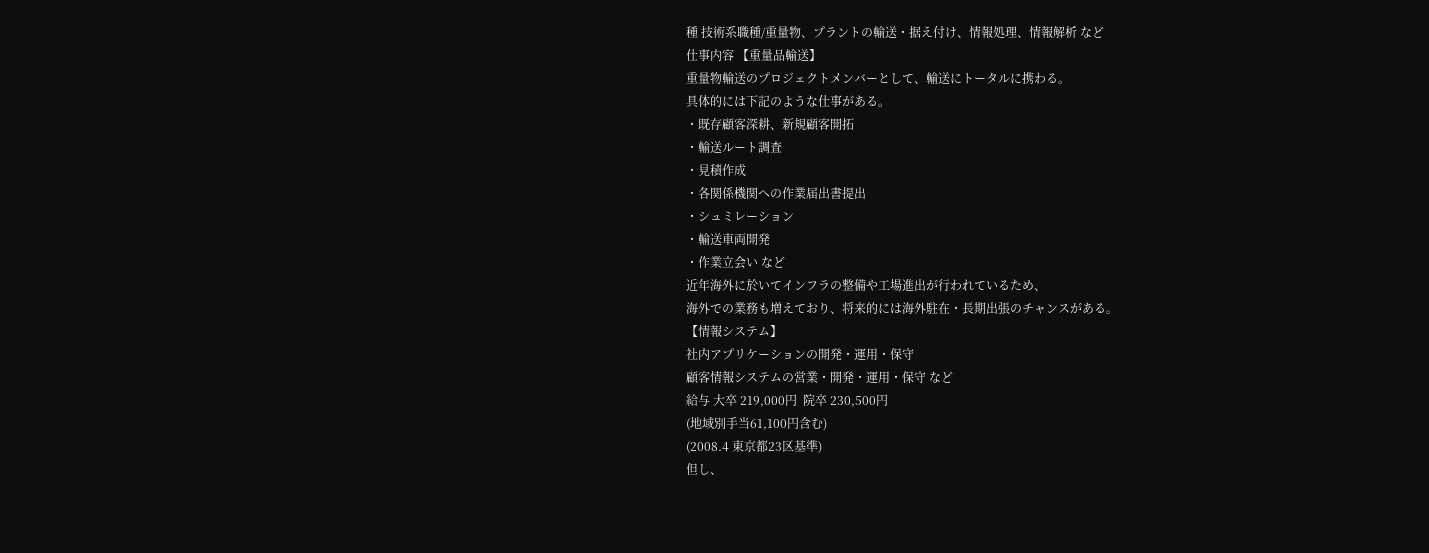種 技術系職種/重量物、プラントの輸送・据え付け、情報処理、情報解析 など
仕事内容 【重量品輸送】
重量物輸送のプロジェクトメンバーとして、輸送にトータルに携わる。
具体的には下記のような仕事がある。
・既存顧客深耕、新規顧客開拓
・輸送ルート調査
・見積作成
・各関係機関への作業届出書提出
・シュミレーション
・輸送車両開発
・作業立会い など
近年海外に於いてインフラの整備や工場進出が行われているため、
海外での業務も増えており、将来的には海外駐在・長期出張のチャンスがある。
【情報システム】
社内アプリケーションの開発・運用・保守
顧客情報システムの営業・開発・運用・保守 など
給与 大卒 219,000円  院卒 230,500円
(地域別手当61,100円含む)
(2008.4 東京都23区基準)
但し、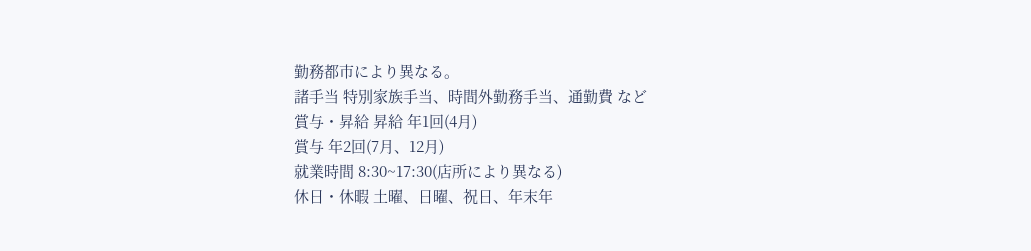勤務都市により異なる。
諸手当 特別家族手当、時間外勤務手当、通勤費 など
賞与・昇給 昇給 年1回(4月)
賞与 年2回(7月、12月)
就業時間 8:30~17:30(店所により異なる)
休日・休暇 土曜、日曜、祝日、年末年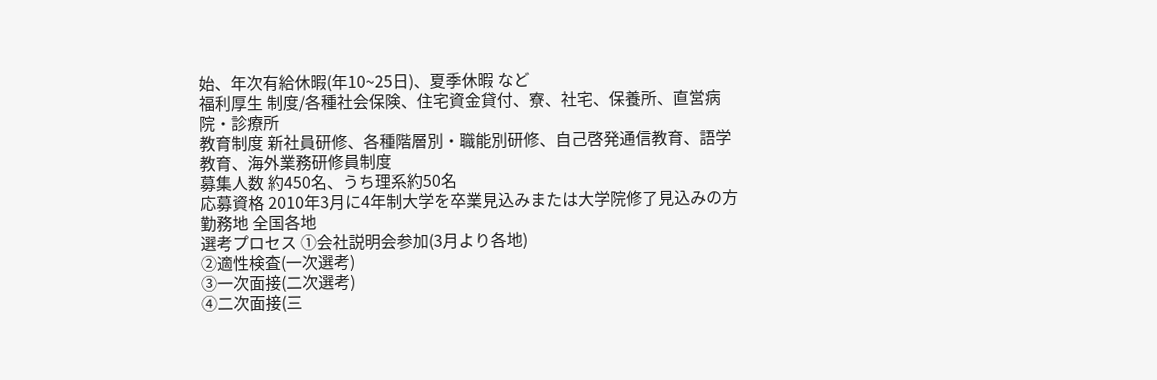始、年次有給休暇(年10~25日)、夏季休暇 など
福利厚生 制度/各種社会保険、住宅資金貸付、寮、社宅、保養所、直営病院・診療所
教育制度 新社員研修、各種階層別・職能別研修、自己啓発通信教育、語学教育、海外業務研修員制度
募集人数 約450名、うち理系約50名
応募資格 2010年3月に4年制大学を卒業見込みまたは大学院修了見込みの方
勤務地 全国各地
選考プロセス ①会社説明会参加(3月より各地)
②適性検査(一次選考)
③一次面接(二次選考)
④二次面接(三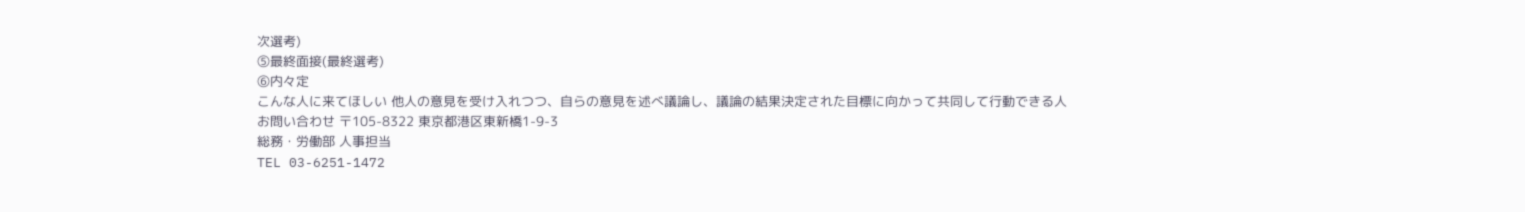次選考)
⑤最終面接(最終選考)
⑥内々定
こんな人に来てほしい 他人の意見を受け入れつつ、自らの意見を述べ議論し、議論の結果決定された目標に向かって共同して行動できる人
お問い合わせ 〒105-8322 東京都港区東新橋1-9-3
総務・労働部 人事担当
TEL 03-6251-1472